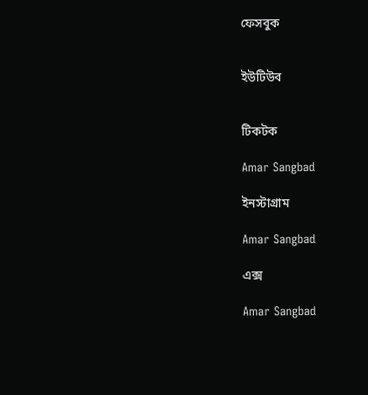ফেসবুক


ইউটিউব


টিকটক

Amar Sangbad

ইনস্টাগ্রাম

Amar Sangbad

এক্স

Amar Sangbad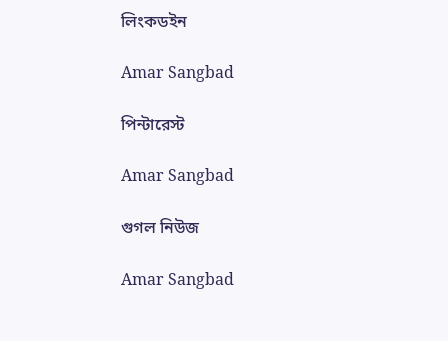লিংকডইন

Amar Sangbad

পিন্টারেস্ট

Amar Sangbad

গুগল নিউজ

Amar Sangbad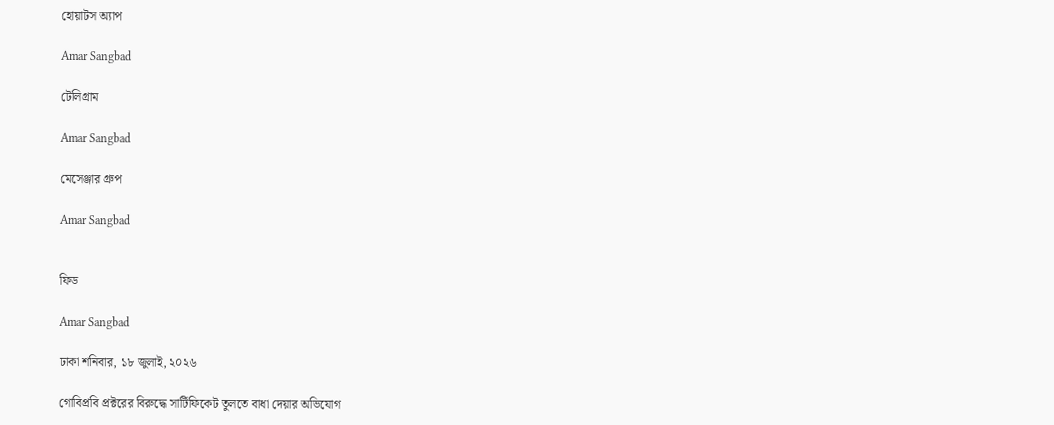হোয়াটস অ্যাপ

Amar Sangbad

টেলিগ্রাম

Amar Sangbad

মেসেঞ্জার গ্রুপ

Amar Sangbad


ফিড

Amar Sangbad

ঢাকা শনিবার, ১৮ জুলাই, ২০২৬

গোবিপ্রবি প্রক্টরের বিরুদ্ধে সার্টিফিকেট তুলতে বাধা দেয়ার অভিযোগ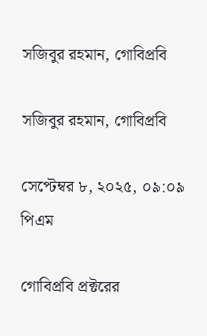সজিবুর রহমান, গোবিপ্রবি

সজিবুর রহমান, গোবিপ্রবি

সেপ্টেম্বর ৮, ২০২৫, ০৯:০৯ পিএম

গোবিপ্রবি প্রক্টরের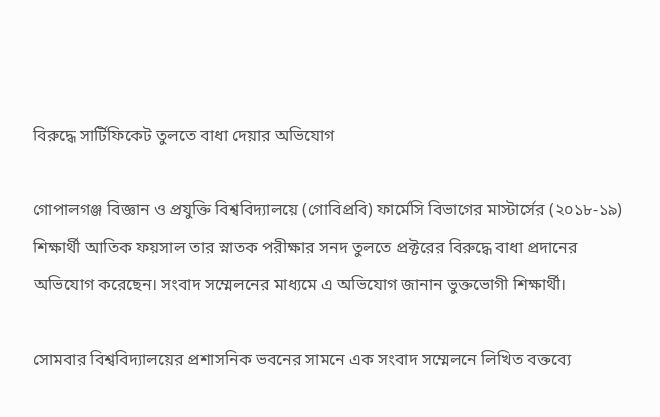বিরুদ্ধে সার্টিফিকেট তুলতে বাধা দেয়ার অভিযোগ

গোপালগঞ্জ বিজ্ঞান ও প্রযুক্তি বিশ্ববিদ্যালয়ে (গোবিপ্রবি) ফার্মেসি বিভাগের মাস্টার্সের (২০১৮-১৯) শিক্ষার্থী আতিক ফয়সাল তার স্নাতক পরীক্ষার সনদ তুলতে প্রক্টরের বিরুদ্ধে বাধা প্রদানের অভিযোগ করেছেন। সংবাদ সম্মেলনের মাধ্যমে এ অভিযোগ জানান ভুক্তভোগী শিক্ষার্থী।

সোমবার বিশ্ববিদ্যালয়ের প্রশাসনিক ভবনের সামনে এক সংবাদ সম্মেলনে লিখিত বক্তব্যে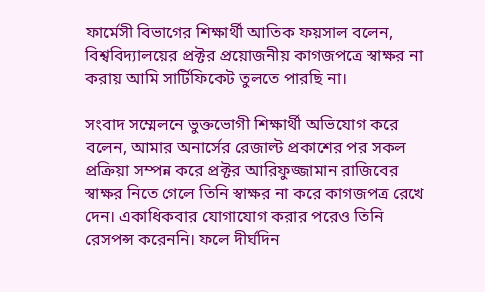ফার্মেসী বিভাগের শিক্ষার্থী আতিক ফয়সাল বলেন,  বিশ্ববিদ্যালয়ের প্রক্টর প্রয়োজনীয় কাগজপত্রে স্বাক্ষর না করায় আমি সার্টিফিকেট তুলতে পারছি না।

সংবাদ সম্মেলনে ভুক্তভোগী শিক্ষার্থী অভিযোগ করে বলেন, আমার অনার্সের রেজাল্ট প্রকাশের পর সকল প্রক্রিয়া সম্পন্ন করে প্রক্টর আরিফুজ্জামান রাজিবের স্বাক্ষর নিতে গেলে তিনি স্বাক্ষর না করে কাগজপত্র রেখে দেন। একাধিকবার যোগাযোগ করার পরেও তিনি রেসপন্স করেননি। ফলে দীর্ঘদিন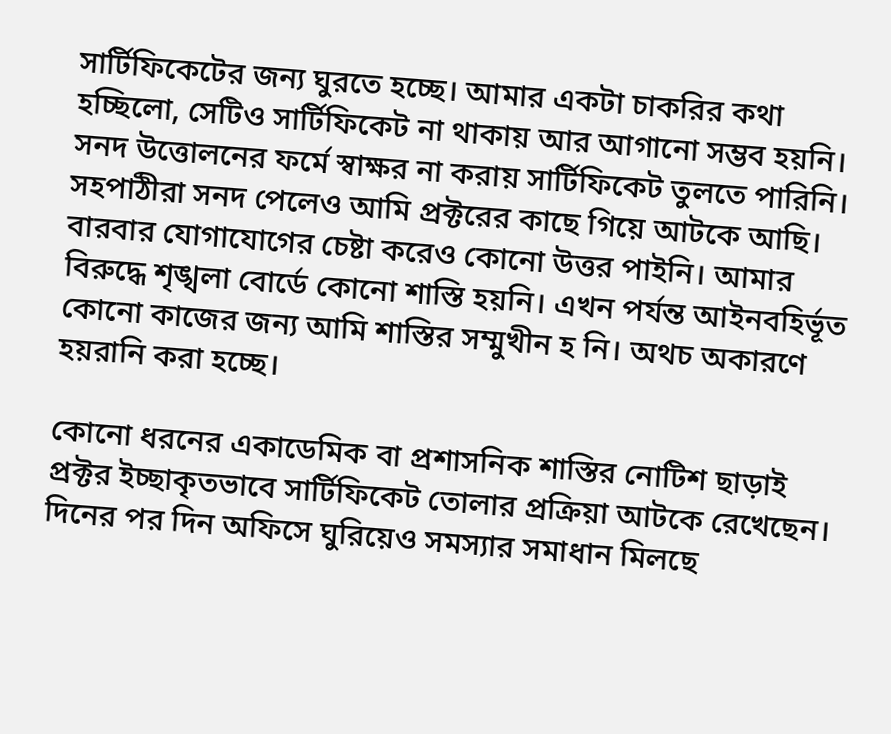সার্টিফিকেটের জন্য ঘুরতে হচ্ছে। আমার একটা চাকরির কথা হচ্ছিলো, সেটিও সার্টিফিকেট না থাকায় আর আগানো সম্ভব হয়নি। সনদ উত্তোলনের ফর্মে স্বাক্ষর না করায় সার্টিফিকেট তুলতে পারিনি। সহপাঠীরা সনদ পেলেও আমি প্রক্টরের কাছে গিয়ে আটকে আছি। বারবার যোগাযোগের চেষ্টা করেও কোনো উত্তর পাইনি। আমার বিরুদ্ধে শৃঙ্খলা বোর্ডে কোনো শাস্তি হয়নি। এখন পর্যন্ত আইনবহির্ভূত কোনো কাজের জন্য আমি শাস্তির সম্মুখীন হ নি। অথচ অকারণে হয়রানি করা হচ্ছে।

কোনো ধরনের একাডেমিক বা প্রশাসনিক শাস্তির নোটিশ ছাড়াই প্রক্টর ইচ্ছাকৃতভাবে সার্টিফিকেট তোলার প্রক্রিয়া আটকে রেখেছেন। দিনের পর দিন অফিসে ঘুরিয়েও সমস্যার সমাধান মিলছে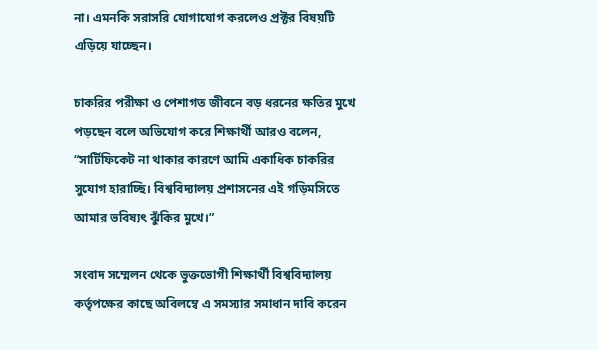না। এমনকি সরাসরি যোগাযোগ করলেও প্রক্টর বিষয়টি এড়িয়ে যাচ্ছেন।

চাকরির পরীক্ষা ও পেশাগত জীবনে বড় ধরনের ক্ষতির মুখে পড়ছেন বলে অভিযোগ করে শিক্ষার্থী আরও বলেন, “সার্টিফিকেট না থাকার কারণে আমি একাধিক চাকরির সুযোগ হারাচ্ছি। বিশ্ববিদ্যালয় প্রশাসনের এই গড়িমসিতে আমার ভবিষ্যৎ ঝুঁকির মুখে।”

সংবাদ সম্মেলন থেকে ভুক্তভোগী শিক্ষার্থী বিশ্ববিদ্যালয় কর্তৃপক্ষের কাছে অবিলম্বে এ সমস্যার সমাধান দাবি করেন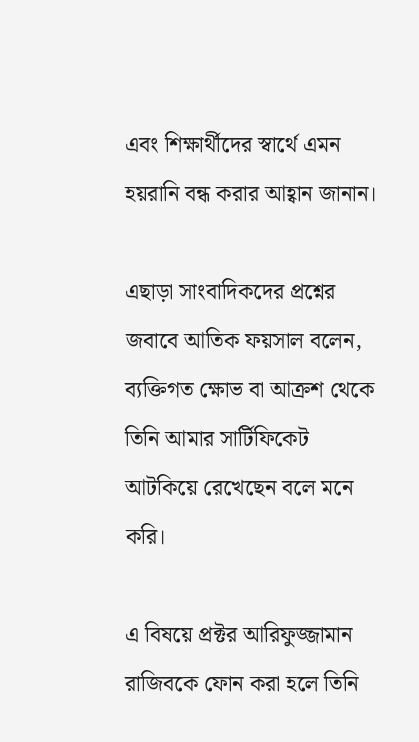এবং শিক্ষার্থীদের স্বার্থে এমন হয়রানি বন্ধ করার আহ্বান জানান।

এছাড়া সাংবাদিকদের প্রশ্নের জবাবে আতিক ফয়সাল বলেন, ব্যক্তিগত ক্ষোভ বা আক্রশ থেকে তিনি আমার সার্টিফিকেট আটকিয়ে রেখেছেন বলে মনে করি।

এ বিষয়ে প্রক্টর আরিফুজ্জামান রাজিবকে ফোন করা হলে তিনি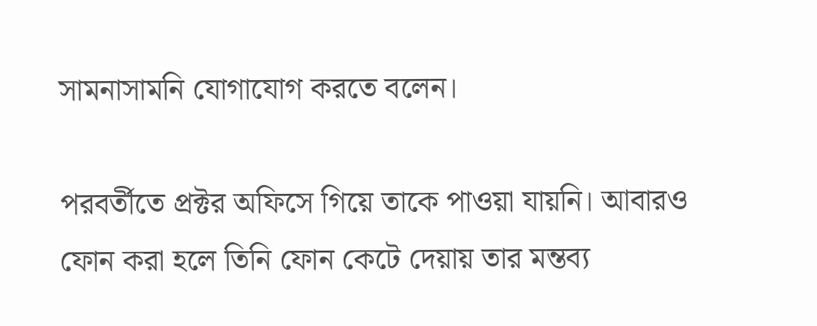সামনাসামনি যোগাযোগ করতে বলেন।

পরবর্তীতে প্রক্টর অফিসে গিয়ে তাকে পাওয়া যায়নি। আবারও ফোন করা হলে তিনি ফোন কেটে দেয়ায় তার মন্তব্য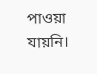পাওয়া যায়নি।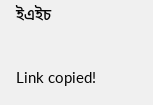ইএইচ

Link copied!